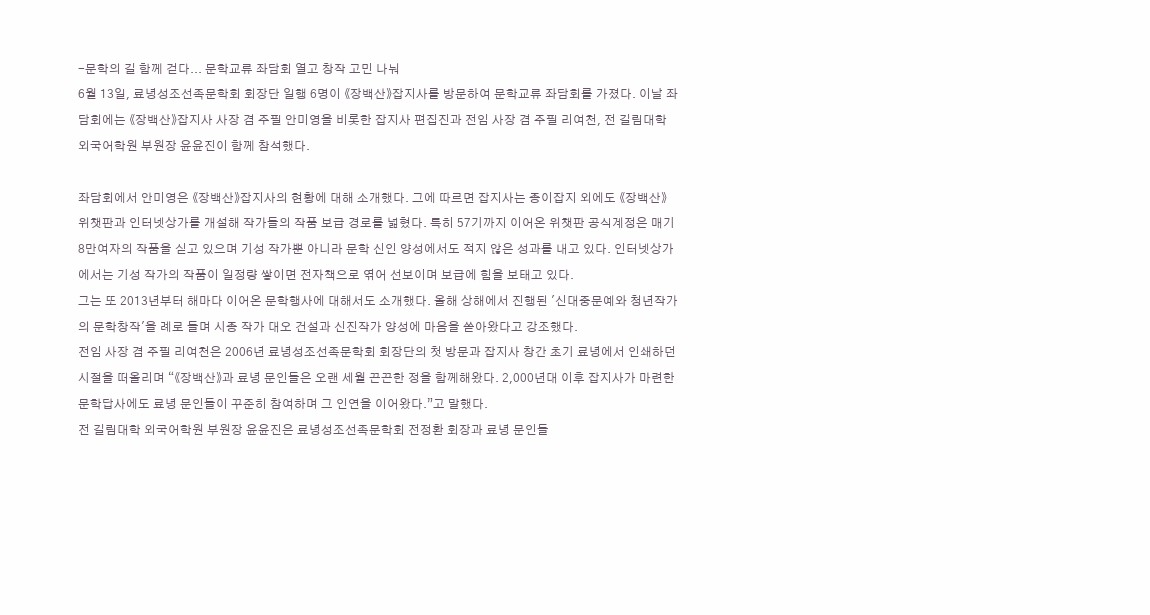-문학의 길 함께 걷다... 문학교류 좌담회 열고 창작 고민 나눠
6월 13일, 료녕성조선족문학회 회장단 일행 6명이 《장백산》잡지사를 방문하여 문학교류 좌담회를 가졌다. 이날 좌담회에는 《장백산》잡지사 사장 겸 주필 안미영을 비롯한 잡지사 편집진과 전임 사장 겸 주필 리여천, 전 길림대학 외국어학원 부원장 윤윤진이 함께 참석했다.

좌담회에서 안미영은 《장백산》잡지사의 현황에 대해 소개했다. 그에 따르면 잡지사는 종이잡지 외에도 《장백산》 위챗판과 인터넷상가를 개설해 작가들의 작품 보급 경로를 넓혔다. 특히 57기까지 이어온 위챗판 공식계정은 매기 8만여자의 작품을 싣고 있으며 기성 작가뿐 아니라 문학 신인 양성에서도 적지 않은 성과를 내고 있다. 인터넷상가에서는 기성 작가의 작품이 일정량 쌓이면 전자책으로 엮어 선보이며 보급에 힘을 보태고 있다.
그는 또 2013년부터 해마다 이어온 문학행사에 대해서도 소개했다. 올해 상해에서 진행된 '신대중문예와 청년작가의 문학창작'을 례로 들며 시종 작가 대오 건설과 신진작가 양성에 마음을 쏟아왔다고 강조했다.
전임 사장 겸 주필 리여천은 2006년 료녕성조선족문학회 회장단의 첫 방문과 잡지사 창간 초기 료녕에서 인쇄하던 시절을 떠올리며 “《장백산》과 료녕 문인들은 오랜 세월 끈끈한 정을 함께해왔다. 2,000년대 이후 잡지사가 마련한 문학답사에도 료녕 문인들이 꾸준히 참여하며 그 인연을 이어왔다.”고 말했다.
전 길림대학 외국어학원 부원장 윤윤진은 료녕성조선족문학회 전정환 회장과 료녕 문인들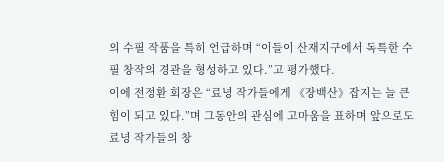의 수필 작품을 특히 언급하며 “이들이 산재지구에서 독특한 수필 창작의 경관을 형성하고 있다.”고 평가했다.
이에 전정환 회장은 “료녕 작가들에게 《장백산》잡지는 늘 큰 힘이 되고 있다.”며 그동안의 관심에 고마움을 표하며 앞으로도 료녕 작가들의 창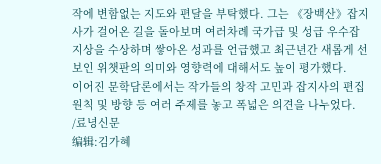작에 변함없는 지도와 편달을 부탁했다. 그는 《장백산》잡지사가 걸어온 길을 돌아보며 여러차례 국가급 및 성급 우수잡지상을 수상하며 쌓아온 성과를 언급했고 최근년간 새롭게 선보인 위챗판의 의미와 영향력에 대해서도 높이 평가했다.
이어진 문학담론에서는 작가들의 창작 고민과 잡지사의 편집 원칙 및 방향 등 여러 주제를 놓고 폭넓은 의견을 나누었다.
/료녕신문
编辑:김가혜